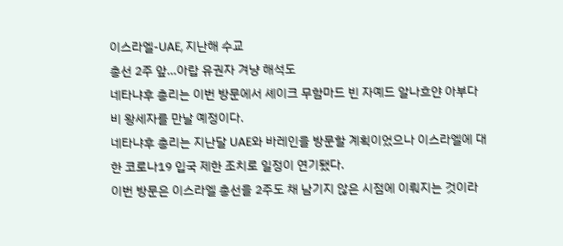이스라엘-UAE, 지난해 수교
총선 2주 앞…아랍 유권자 겨냥 해석도
네타냐후 총리는 이번 방문에서 셰이크 무함마드 빈 자예드 알나흐얀 아부다비 왕세자를 만날 예정이다.
네타냐후 총리는 지난달 UAE와 바레인을 방문할 계획이었으나 이스라엘에 대한 코로나19 입국 제한 조치로 일정이 연기됐다.
이번 방문은 이스라엘 총선을 2주도 채 남기지 않은 시점에 이뤄지는 것이라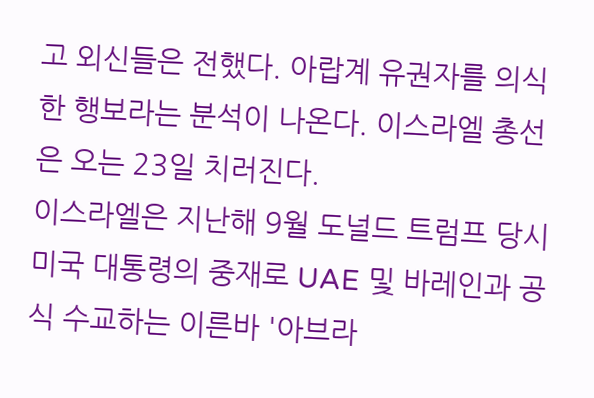고 외신들은 전했다. 아랍계 유권자를 의식한 행보라는 분석이 나온다. 이스라엘 총선은 오는 23일 치러진다.
이스라엘은 지난해 9월 도널드 트럼프 당시 미국 대통령의 중재로 UAE 및 바레인과 공식 수교하는 이른바 '아브라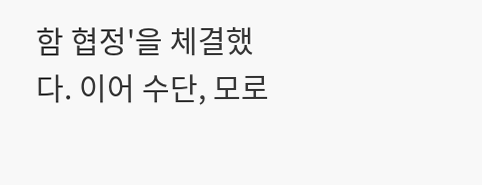함 협정'을 체결했다. 이어 수단, 모로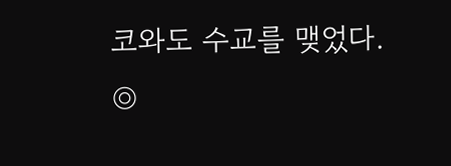코와도 수교를 맺었다.
◎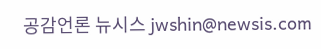공감언론 뉴시스 jwshin@newsis.com